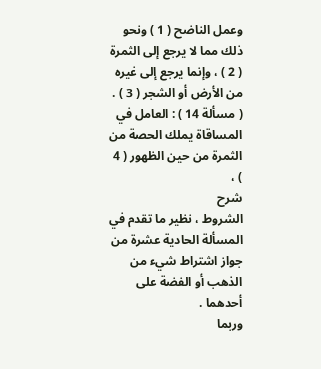وعمل الناضح ( 1 ) ونحو ذلك مما لا يرجع إلى الثمرة ( 2 ) ، وإنما يرجع إلى غيره من الأرض أو الشجر ( 3 ) .
( مسألة 14 ) : العامل في المساقاة يملك الحصة من الثمرة من حين الظهور ( 4 ) ،
شرح
الشروط ، نظير ما تقدم في المسألة الحادية عشرة من جواز اشتراط شيء من الذهب أو الفضة على أحدهما .
وربما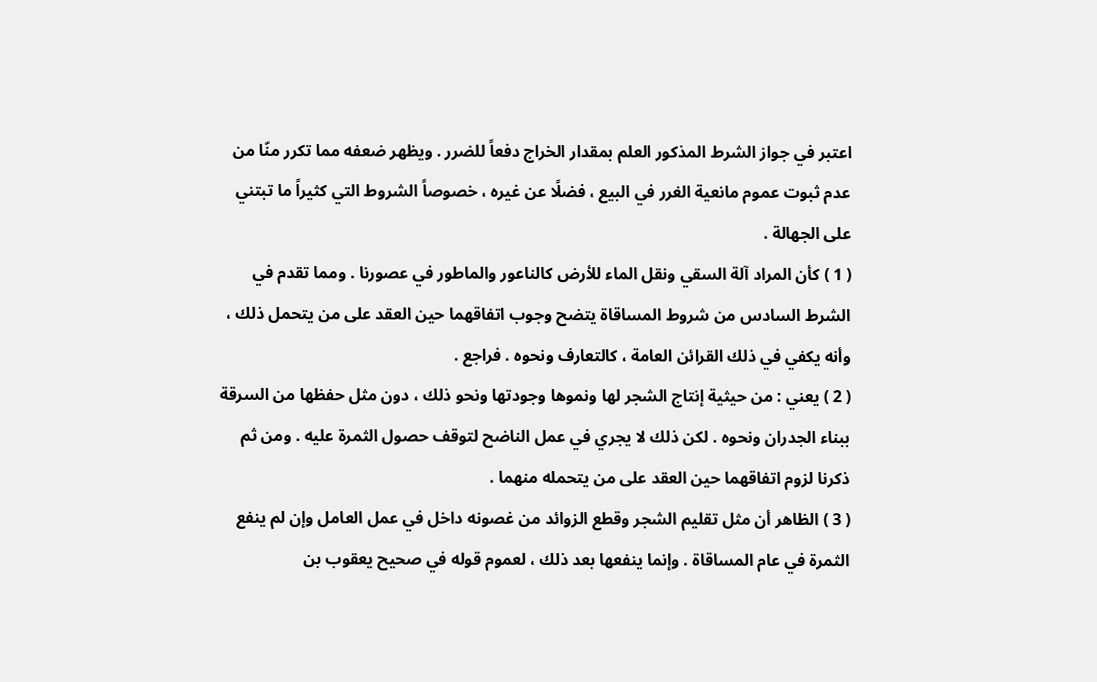اعتبر في جواز الشرط المذكور العلم بمقدار الخراج دفعاً للضرر . ويظهر ضعفه مما تكرر منّا من عدم ثبوت عموم مانعية الغرر في البيع ، فضلًا عن غيره ، خصوصاً الشروط التي كثيراً ما تبتني على الجهالة .
( 1 ) كأن المراد آلة السقي ونقل الماء للأرض كالناعور والماطور في عصورنا . ومما تقدم في الشرط السادس من شروط المساقاة يتضح وجوب اتفاقهما حين العقد على من يتحمل ذلك ، وأنه يكفي في ذلك القرائن العامة ، كالتعارف ونحوه . فراجع .
( 2 ) يعني : من حيثية إنتاج الشجر لها ونموها وجودتها ونحو ذلك ، دون مثل حفظها من السرقة ببناء الجدران ونحوه . لكن ذلك لا يجري في عمل الناضح لتوقف حصول الثمرة عليه . ومن ثم ذكرنا لزوم اتفاقهما حين العقد على من يتحمله منهما .
( 3 ) الظاهر أن مثل تقليم الشجر وقطع الزوائد من غصونه داخل في عمل العامل وإن لم ينفع الثمرة في عام المساقاة . وإنما ينفعها بعد ذلك ، لعموم قوله في صحيح يعقوب بن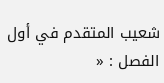شعيب المتقدم في أول الفصل : «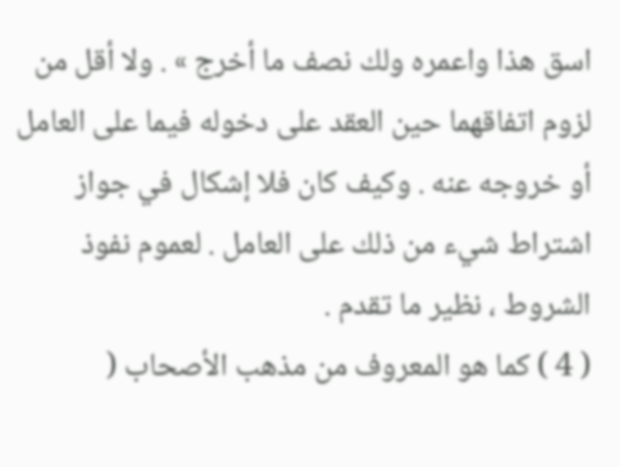اسق هذا واعمره ولك نصف ما أخرج » . ولا أقل من لزوم اتفاقهما حين العقد على دخوله فيما على العامل أو خروجه عنه . وكيف كان فلا إشكال في جواز اشتراط شيء من ذلك على العامل . لعموم نفوذ الشروط ، نظير ما تقدم .
( 4 ) كما هو المعروف من مذهب الأصحاب (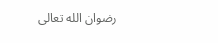رضوان الله تعالى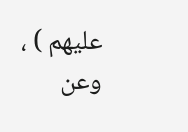عليهم ) ، وعن